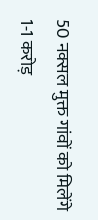50 नक्सल मुक्त गांवों को मिलेंगे 1-1 करोड़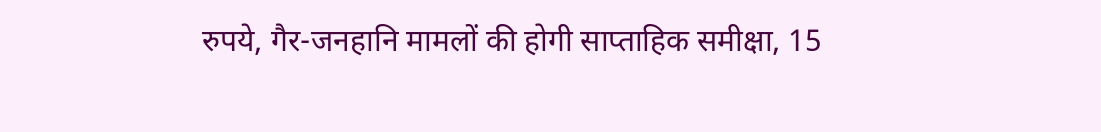रुपये, गैर-जनहानि मामलों की होगी साप्ताहिक समीक्षा, 15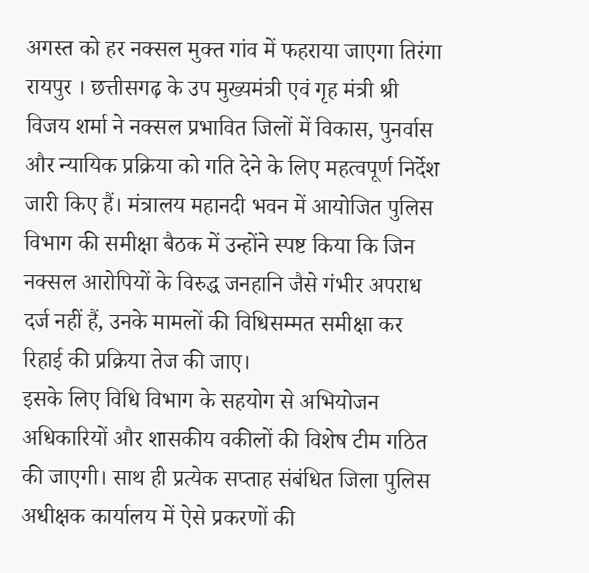अगस्त को हर नक्सल मुक्त गांव में फहराया जाएगा तिरंगा
रायपुर । छत्तीसगढ़ के उप मुख्यमंत्री एवं गृह मंत्री श्री विजय शर्मा ने नक्सल प्रभावित जिलों में विकास, पुनर्वास और न्यायिक प्रक्रिया को गति देने के लिए महत्वपूर्ण निर्देश जारी किए हैं। मंत्रालय महानदी भवन में आयोजित पुलिस विभाग की समीक्षा बैठक में उन्होंने स्पष्ट किया कि जिन नक्सल आरोपियों के विरुद्ध जनहानि जैसे गंभीर अपराध दर्ज नहीं हैं, उनके मामलों की विधिसम्मत समीक्षा कर रिहाई की प्रक्रिया तेज की जाए।
इसके लिए विधि विभाग के सहयोग से अभियोजन अधिकारियों और शासकीय वकीलों की विशेष टीम गठित की जाएगी। साथ ही प्रत्येक सप्ताह संबंधित जिला पुलिस अधीक्षक कार्यालय में ऐसे प्रकरणों की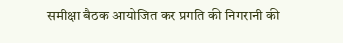समीक्षा बैठक आयोजित कर प्रगति की निगरानी की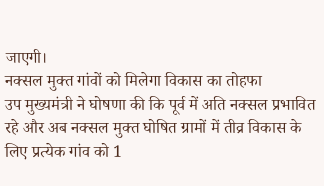जाएगी।
नक्सल मुक्त गांवों को मिलेगा विकास का तोहफा
उप मुख्यमंत्री ने घोषणा की कि पूर्व में अति नक्सल प्रभावित रहे और अब नक्सल मुक्त घोषित ग्रामों में तीव्र विकास के लिए प्रत्येक गांव को 1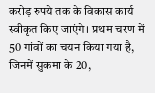करोड़ रुपये तक के विकास कार्य स्वीकृत किए जाएंगे। प्रथम चरण में 50 गांवों का चयन किया गया है, जिनमें सुकमा के 20,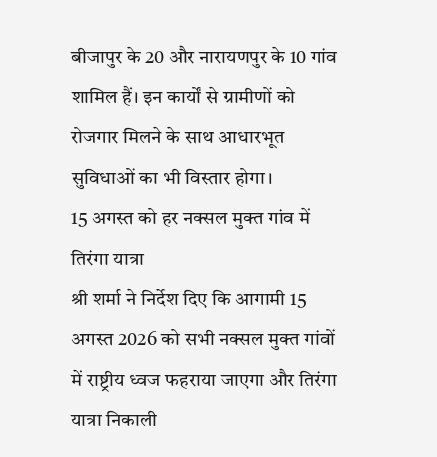बीजापुर के 20 और नारायणपुर के 10 गांव शामिल हैं। इन कार्यों से ग्रामीणों को रोजगार मिलने के साथ आधारभूत सुविधाओं का भी विस्तार होगा।
15 अगस्त को हर नक्सल मुक्त गांव में तिरंगा यात्रा
श्री शर्मा ने निर्देश दिए कि आगामी 15 अगस्त 2026 को सभी नक्सल मुक्त गांवों में राष्ट्रीय ध्वज फहराया जाएगा और तिरंगा यात्रा निकाली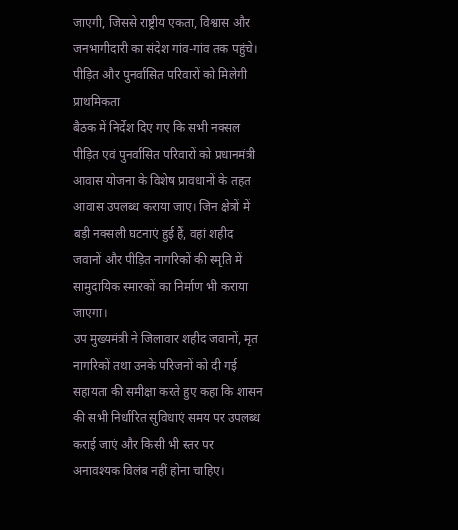जाएगी, जिससे राष्ट्रीय एकता, विश्वास और जनभागीदारी का संदेश गांव-गांव तक पहुंचे।
पीड़ित और पुनर्वासित परिवारों को मिलेगी प्राथमिकता
बैठक में निर्देश दिए गए कि सभी नक्सल पीड़ित एवं पुनर्वासित परिवारों को प्रधानमंत्री आवास योजना के विशेष प्रावधानों के तहत आवास उपलब्ध कराया जाए। जिन क्षेत्रों में बड़ी नक्सली घटनाएं हुई हैं, वहां शहीद जवानों और पीड़ित नागरिकों की स्मृति में सामुदायिक स्मारकों का निर्माण भी कराया जाएगा।
उप मुख्यमंत्री ने जिलावार शहीद जवानों, मृत नागरिकों तथा उनके परिजनों को दी गई सहायता की समीक्षा करते हुए कहा कि शासन की सभी निर्धारित सुविधाएं समय पर उपलब्ध कराई जाएं और किसी भी स्तर पर अनावश्यक विलंब नहीं होना चाहिए।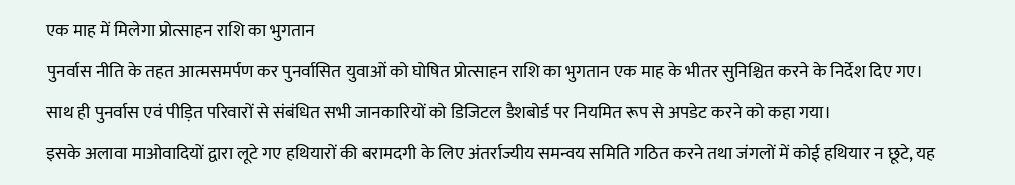एक माह में मिलेगा प्रोत्साहन राशि का भुगतान
पुनर्वास नीति के तहत आत्मसमर्पण कर पुनर्वासित युवाओं को घोषित प्रोत्साहन राशि का भुगतान एक माह के भीतर सुनिश्चित करने के निर्देश दिए गए। साथ ही पुनर्वास एवं पीड़ित परिवारों से संबंधित सभी जानकारियों को डिजिटल डैशबोर्ड पर नियमित रूप से अपडेट करने को कहा गया।
इसके अलावा माओवादियों द्वारा लूटे गए हथियारों की बरामदगी के लिए अंतर्राज्यीय समन्वय समिति गठित करने तथा जंगलों में कोई हथियार न छूटे, यह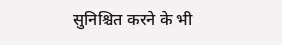सुनिश्चित करने के भी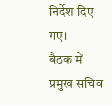निर्देश दिए गए।
बैठक में प्रमुख सचिव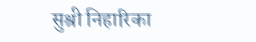सुश्री निहारिका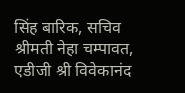सिंह बारिक, सचिव श्रीमती नेहा चम्पावत, एडीजी श्री विवेकानंद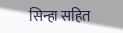सिन्हा सहित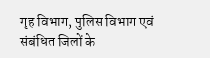गृह विभाग, पुलिस विभाग एवं संबंधित जिलों के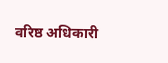वरिष्ठ अधिकारी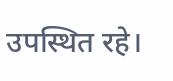उपस्थित रहे।